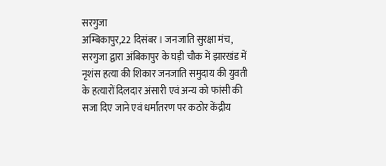सरगुजा
अम्बिकापुर,22 दिसंबर। जनजाति सुरक्षा मंच, सरगुजा द्वारा अंबिकापुर के घड़ी चौक में झारखंड में नृशंस हत्या की शिकार जनजाति समुदाय की युवती के हत्यारों दिलदार अंसारी एवं अन्य को फांसी की सजा दिए जाने एवं धर्मांतरण पर कठोर केंद्रीय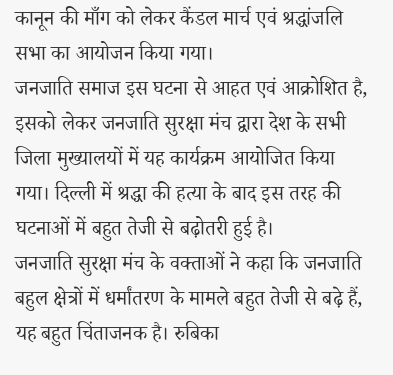कानून की माँग को लेकर कैंडल मार्च एवं श्रद्धांजलि सभा का आयोजन किया गया।
जनजाति समाज इस घटना से आहत एवं आक्रोशित है, इसको लेकर जनजाति सुरक्षा मंच द्वारा देश के सभी जिला मुख्यालयों में यह कार्यक्रम आयोजित किया गया। दिल्ली में श्रद्धा की हत्या के बाद इस तरह की घटनाओं में बहुत तेजी से बढ़ोतरी हुई है।
जनजाति सुरक्षा मंच के वक्ताओं ने कहा कि जनजाति बहुल क्षेत्रों में धर्मांतरण के मामले बहुत तेजी से बढ़े हैं, यह बहुत चिंताजनक है। रुबिका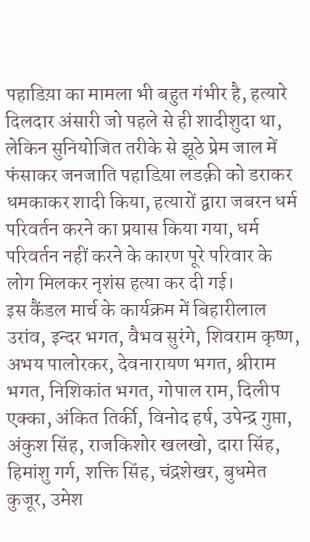पहाडिय़ा का मामला भी बहुत गंभीर है, हत्यारे दिलदार अंसारी जो पहले से ही शादीशुदा था, लेकिन सुनियोजित तरीके से झूठे प्रेम जाल में फंसाकर जनजाति पहाडिय़ा लडक़ी को डराकर धमकाकर शादी किया, हत्यारों द्वारा जबरन धर्म परिवर्तन करने का प्रयास किया गया, धर्म परिवर्तन नहीं करने के कारण पूरे परिवार के लोग मिलकर नृशंस हत्या कर दी गई।
इस कैंडल मार्च के कार्यक्रम में बिहारीलाल उरांव, इन्दर भगत, वैभव सुरंगे, शिवराम कृष्ण, अभय पालोरकर, देवनारायण भगत, श्रीराम भगत, निशिकांत भगत, गोपाल राम, दिलीप एक्का, अंकित तिर्की, विनोद हर्ष, उपेन्द्र गुप्ता, अंकुश सिंह, राजकिशोर खलखो, दारा सिंह, हिमांशु गर्ग, शक्ति सिंह, चंद्रशेखर, बुधमेत कुजूर, उमेश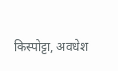किस्पोट्टा, अवधेश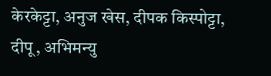केरकेट्टा, अनुज खेस, दीपक किस्पोट्टा, दीपू, अभिमन्यु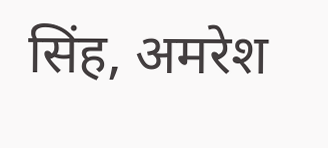सिंह, अमरेश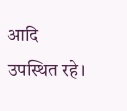आदि उपस्थित रहे।